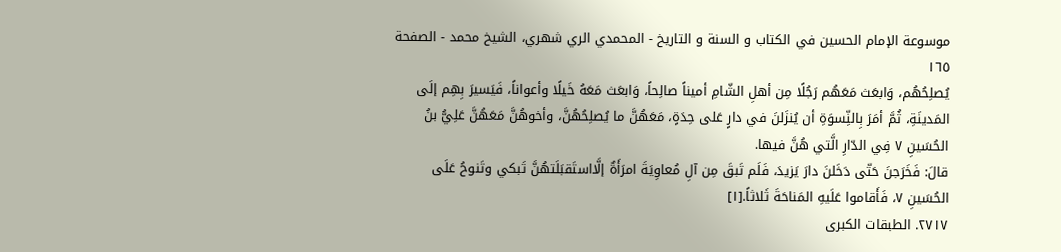موسوعة الإمام الحسين في الكتاب و السنة و التاريخ - المحمدي الري شهري، الشيخ محمد - الصفحة ١٦٥
يُصلِحُهُم، وَابعَث مَعَهُم رَجُلًا مِن أهلِ الشّامِ أميناً صالِحاً، وَابعَث مَعَهُ خَيلًا وأعواناً، فَيَسيرَ بِهِم إلَى المَدينَةِ، ثُمَّ أمَرَ بِالنِّسوَةِ أن يُنزَلنَ في دارٍ عَلى حِدَةٍ، مَعَهُنَّ ما يُصلِحُهُنَّ، وأخوهُنَّ مَعَهُنَّ عَلِيُّ بنُ الحُسَينِ ٧ فِي الدّارِ الَّتي هُنَّ فيها.
قالَ: فَخَرَجنَ حَتّى دَخَلنَ دارَ يَزيدَ، فَلَم تَبقَ مِن آلِ مُعاوِيَةَ امرَأَةٌ إلَّااستَقبَلَتهُنَّ تَبكي وتَنوحُ عَلَى الحُسَينِ ٧، فَأَقاموا عَلَيهِ المَناحَةَ ثَلاثاً.[١]
٢٧١٧. الطبقات الكبرى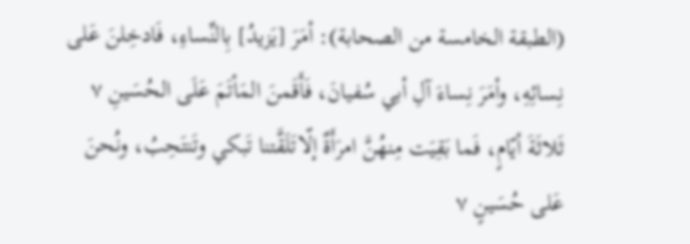(الطبقة الخامسة من الصحابة): أمَرَ [يَزيدُ] بِالنِّساءِ، فَادخِلنَ عَلى نِسائِهِ، وأمَرَ نِساءَ آلِ أبي سُفيانَ، فَأَقَمنَ المَأتَمَ عَلَى الحُسَينِ ٧ ثَلاثَةَ أيّامٍ، فَما بَقِيَت مِنهُنَّ امرَأَةٌ إلّاتَلَقَّتنا تَبكي وتَنتَحِبُ، ونُحنَ عَلى حُسَينٍ ٧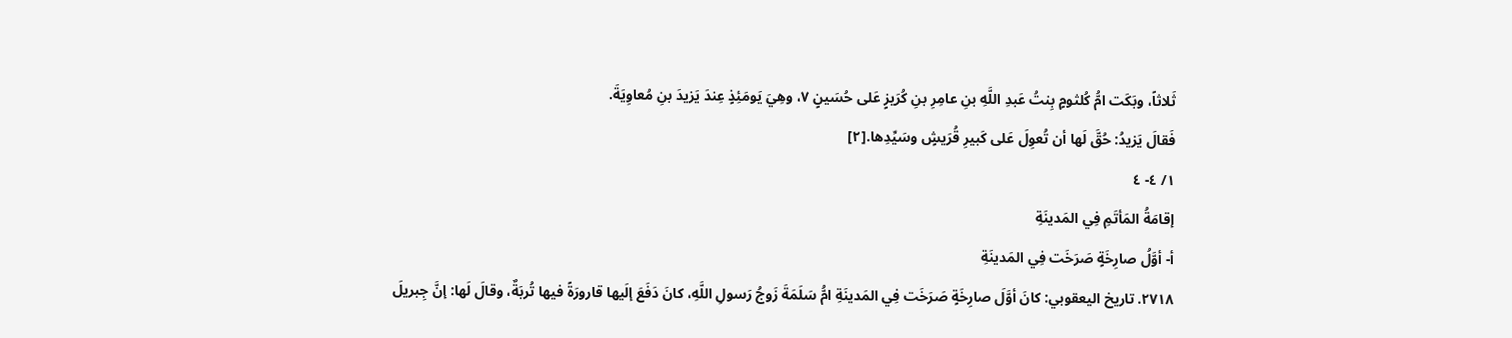ثَلاثاً، وبَكَت امُّ كُلثومٍ بِنتُ عَبدِ اللَّهِ بنِ عامِرِ بنِ كُرَيزٍ عَلى حُسَينٍ ٧، وهِيَ يَومَئِذٍ عِندَ يَزيدَ بنِ مُعاوِيَةَ.
فَقالَ يَزيدُ: حُقَّ لَها أن تُعوِلَ عَلى كَبيرِ قُرَيشٍ وسَيِّدِها.[٢]
١/ ٤- ٤
إقامَةُ المَأتَمِ فِي المَدينَةِ
أ- أوَّلُ صارِخَةٍ صَرَخَت فِي المَدينَةِ
٢٧١٨. تاريخ اليعقوبي: كانَ أوَّلَ صارِخَةٍ صَرَخَت فِي المَدينَةِ امُّ سَلَمَةَ زَوجُ رَسولِ اللَّهِ، كانَ دَفَعَ إلَيها قارورَةً فيها تُربَةٌ، وقالَ لَها: إنَّ جِبريلَ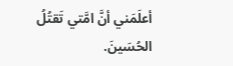أعلَمَني أنَّ امَّتي تَقتُلُ الحُسَينَ.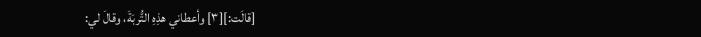[قالَت:][٣] وأعطاني هذِهِ التُّربَةَ، وقالَ لي: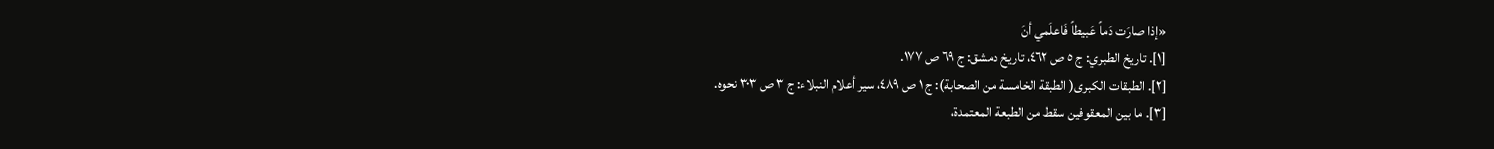«إذا صارَت دَماً عَبيطاً فَاعلَمي أنَ
[١]. تاريخ الطبري: ج ٥ ص ٤٦٢، تاريخ دمشق: ج ٦٩ ص ١٧٧.
[٢]. الطبقات الكبرى( الطبقة الخامسة من الصحابة): ج ١ ص ٤٨٩، سير أعلام النبلاء: ج ٣ ص ٣٠٣ نحوه.
[٣]. ما بين المعقوفين سقط من الطبعة المعتمدة،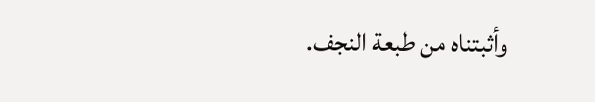وأثبتناه من طبعة النجف.